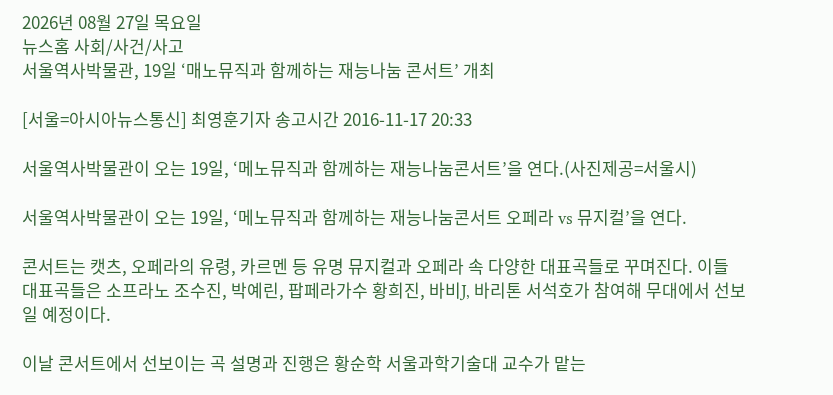2026년 08월 27일 목요일
뉴스홈 사회/사건/사고
서울역사박물관, 19일 ‘매노뮤직과 함께하는 재능나눔 콘서트’ 개최

[서울=아시아뉴스통신] 최영훈기자 송고시간 2016-11-17 20:33

서울역사박물관이 오는 19일, ‘메노뮤직과 함께하는 재능나눔콘서트’을 연다.(사진제공=서울시)

서울역사박물관이 오는 19일, ‘메노뮤직과 함께하는 재능나눔콘서트 오페라 vs 뮤지컬’을 연다.

콘서트는 캣츠, 오페라의 유령, 카르멘 등 유명 뮤지컬과 오페라 속 다양한 대표곡들로 꾸며진다. 이들 대표곡들은 소프라노 조수진, 박예린, 팝페라가수 황희진, 바비J, 바리톤 서석호가 참여해 무대에서 선보일 예정이다.

이날 콘서트에서 선보이는 곡 설명과 진행은 황순학 서울과학기술대 교수가 맡는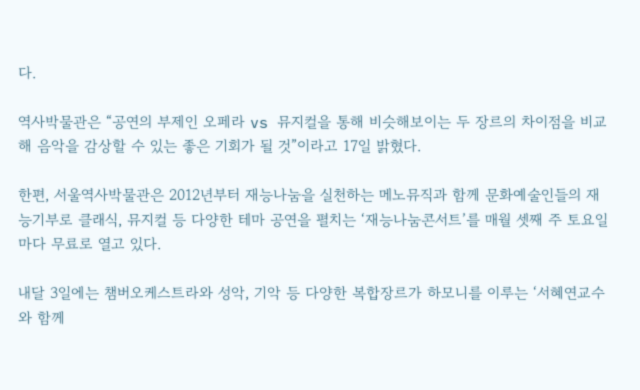다.

역사박물관은 “공연의 부제인 오페라 vs 뮤지컬을 통해 비슷해보이는 두 장르의 차이점을 비교해 음악을 감상할 수 있는 좋은 기회가 될 것”이라고 17일 밝혔다.

한편, 서울역사박물관은 2012년부터 재능나눔을 실천하는 메노뮤직과 함께 문화예술인들의 재능기부로 클래식, 뮤지컬 등 다양한 테마 공연을 펼치는 ‘재능나눔콘서트’를 매월 셋째 주 토요일마다 무료로 열고 있다.

내달 3일에는 챔버오케스트라와 성악, 기악 등 다양한 복합장르가 하모니를 이루는 ‘서혜연교수와 함께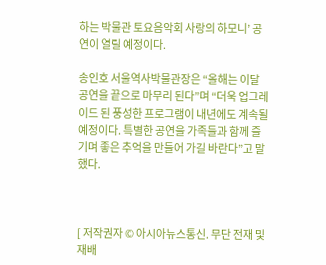하는 박물관 토요음악회 사랑의 하모니’ 공연이 열릴 예정이다.

송인호 서울역사박물관장은 “올해는 이달 공연을 끝으로 마무리 된다”며 “더욱 업그레이드 된 풍성한 프로그램이 내년에도 계속될 예정이다. 특별한 공연을 가족들과 함께 즐기며 좋은 추억을 만들어 가길 바란다”고 말했다.



[ 저작권자 © 아시아뉴스통신. 무단 전재 및 재배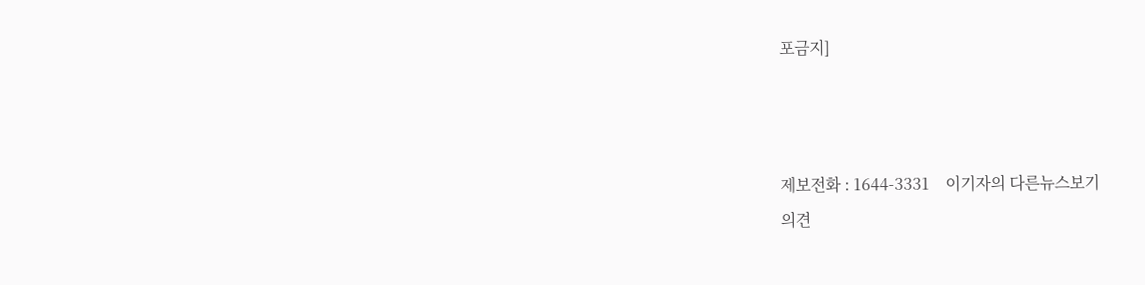포금지]



제보전화 : 1644-3331    이기자의 다른뉴스보기
의견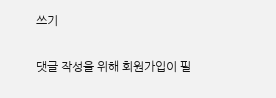쓰기

댓글 작성을 위해 회원가입이 필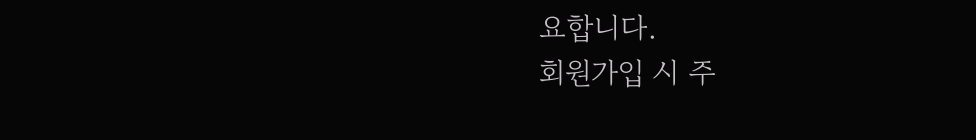요합니다.
회원가입 시 주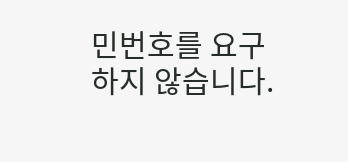민번호를 요구하지 않습니다.